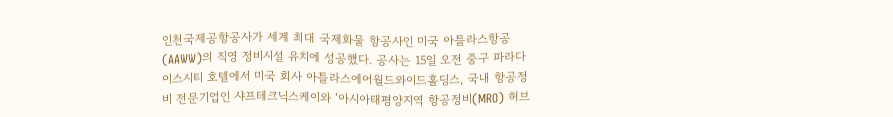인천국제공항공사가 세계 최대 국제화물 항공사인 미국 아틀라스항공(AAWW)의 직영 정비시설 유치에 성공했다. 공사는 15일 오전 중구 파라다이스시티 호텔에서 미국 회사 아틀라스에어월드와이드홀딩스, 국내 항공정비 전문기업인 샤프테크닉스케이와 ‘아시아태평양지역 항공정비(MRO) 허브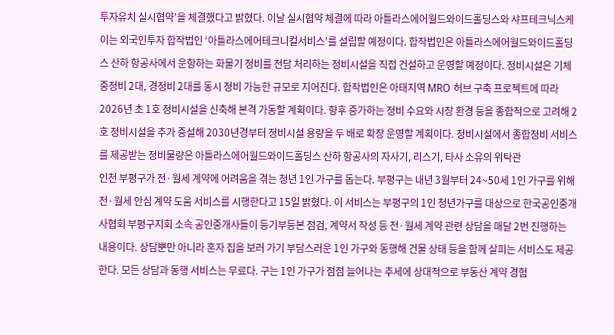투자유치 실시협약’을 체결했다고 밝혔다. 이날 실시협약 체결에 따라 아틀라스에어월드와이드홀딩스와 샤프테크닉스케이는 외국인투자 합작법인 ‘아틀라스에어테크니컬서비스’를 설립할 예정이다. 합작법인은 아틀라스에어월드와이드홀딩스 산하 항공사에서 운항하는 화물기 정비를 전담 처리하는 정비시설을 직접 건설하고 운영할 예정이다. 정비시설은 기체 중정비 2대, 경정비 2대를 동시 정비 가능한 규모로 지어진다. 합작법인은 아태지역 MRO 허브 구축 프로젝트에 따라 2026년 초 1호 정비시설을 신축해 본격 가동할 계획이다. 향후 증가하는 정비 수요와 시장 환경 등을 종합적으로 고려해 2호 정비시설을 추가 증설해 2030년경부터 정비시설 용량을 두 배로 확장 운영할 계획이다. 정비시설에서 종합정비 서비스를 제공받는 정비물량은 아틀라스에어월드와이드홀딩스 산하 항공사의 자사기, 리스기, 타사 소유의 위탁관
인천 부평구가 전·월세 계약에 어려움을 겪는 청년 1인 가구를 돕는다. 부평구는 내년 3월부터 24~50세 1인 가구를 위해 전·월세 안심 계약 도움 서비스를 시행한다고 15일 밝혔다. 이 서비스는 부평구의 1인 청년가구를 대상으로 한국공인중개사협회 부평구지회 소속 공인중개사들이 등기부등본 점검, 계약서 작성 등 전·월세 계약 관련 상담을 매달 2번 진행하는 내용이다. 상담뿐만 아니라 혼자 집을 보러 가기 부담스러운 1인 가구와 동행해 건물 상태 등을 함께 살피는 서비스도 제공한다. 모든 상담과 동행 서비스는 무료다. 구는 1인 가구가 점점 늘어나는 추세에 상대적으로 부동산 계약 경험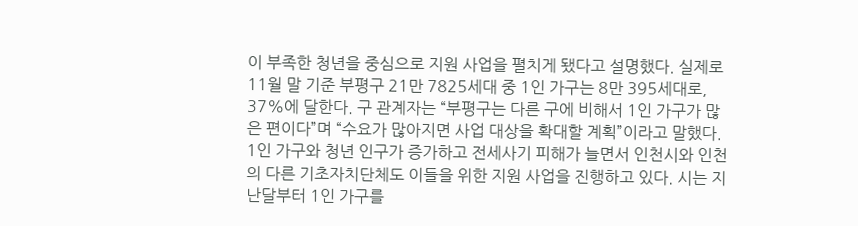이 부족한 청년을 중심으로 지원 사업을 펼치게 됐다고 설명했다. 실제로 11월 말 기준 부평구 21만 7825세대 중 1인 가구는 8만 395세대로, 37%에 달한다. 구 관계자는 “부평구는 다른 구에 비해서 1인 가구가 많은 편이다”며 “수요가 많아지면 사업 대상을 확대할 계획”이라고 말했다. 1인 가구와 청년 인구가 증가하고 전세사기 피해가 늘면서 인천시와 인천의 다른 기초자치단체도 이들을 위한 지원 사업을 진행하고 있다. 시는 지난달부터 1인 가구를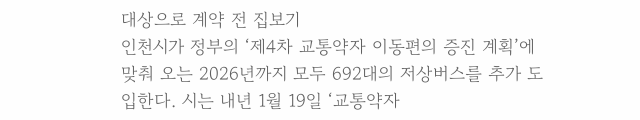대상으로 계약 전 집보기
인천시가 정부의 ‘제4차 교통약자 이동편의 증진 계획’에 맞춰 오는 2026년까지 모두 692대의 저상버스를 추가 도입한다. 시는 내년 1월 19일 ‘교통약자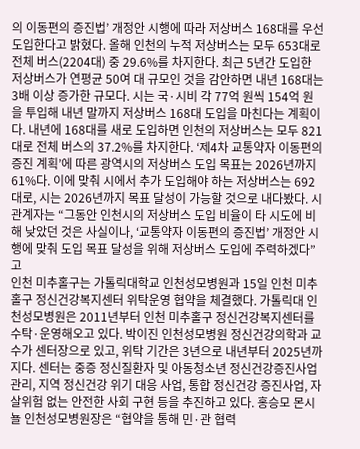의 이동편의 증진법’ 개정안 시행에 따라 저상버스 168대를 우선 도입한다고 밝혔다. 올해 인천의 누적 저상버스는 모두 653대로 전체 버스(2204대) 중 29.6%를 차지한다. 최근 5년간 도입한 저상버스가 연평균 50여 대 규모인 것을 감안하면 내년 168대는 3배 이상 증가한 규모다. 시는 국·시비 각 77억 원씩 154억 원을 투입해 내년 말까지 저상버스 168대 도입을 마친다는 계획이다. 내년에 168대를 새로 도입하면 인천의 저상버스는 모두 821대로 전체 버스의 37.2%를 차지한다. ‘제4차 교통약자 이동편의 증진 계획’에 따른 광역시의 저상버스 도입 목표는 2026년까지 61%다. 이에 맞춰 시에서 추가 도입해야 하는 저상버스는 692대로, 시는 2026년까지 목표 달성이 가능할 것으로 내다봤다. 시 관계자는 “그동안 인천시의 저상버스 도입 비율이 타 시도에 비해 낮았던 것은 사실이나, ‘교통약자 이동편의 증진법’ 개정안 시행에 맞춰 도입 목표 달성을 위해 저상버스 도입에 주력하겠다”고
인천 미추홀구는 가톨릭대학교 인천성모병원과 15일 인천 미추홀구 정신건강복지센터 위탁운영 협약을 체결했다. 가톨릭대 인천성모병원은 2011년부터 인천 미추홀구 정신건강복지센터를 수탁·운영해오고 있다. 박이진 인천성모병원 정신건강의학과 교수가 센터장으로 있고, 위탁 기간은 3년으로 내년부터 2025년까지다. 센터는 중증 정신질환자 및 아동청소년 정신건강증진사업 관리, 지역 정신건강 위기 대응 사업, 통합 정신건강 증진사업, 자살위험 없는 안전한 사회 구현 등을 추진하고 있다. 홍승모 몬시뇰 인천성모병원장은 “협약을 통해 민·관 협력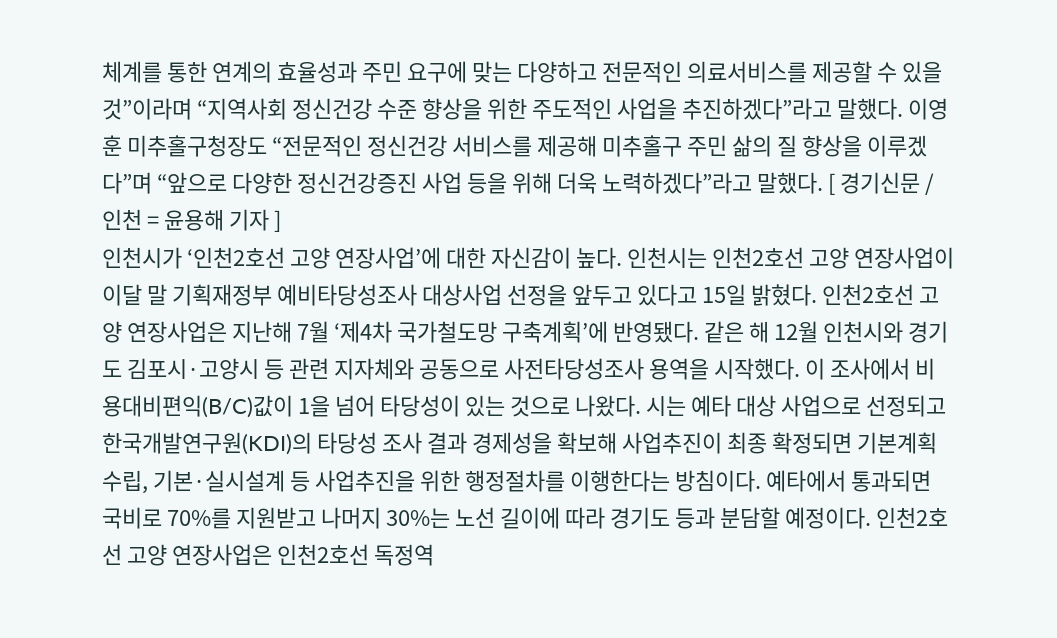체계를 통한 연계의 효율성과 주민 요구에 맞는 다양하고 전문적인 의료서비스를 제공할 수 있을 것”이라며 “지역사회 정신건강 수준 향상을 위한 주도적인 사업을 추진하겠다”라고 말했다. 이영훈 미추홀구청장도 “전문적인 정신건강 서비스를 제공해 미추홀구 주민 삶의 질 향상을 이루겠다”며 “앞으로 다양한 정신건강증진 사업 등을 위해 더욱 노력하겠다”라고 말했다. [ 경기신문 / 인천 = 윤용해 기자 ]
인천시가 ‘인천2호선 고양 연장사업’에 대한 자신감이 높다. 인천시는 인천2호선 고양 연장사업이 이달 말 기획재정부 예비타당성조사 대상사업 선정을 앞두고 있다고 15일 밝혔다. 인천2호선 고양 연장사업은 지난해 7월 ‘제4차 국가철도망 구축계획’에 반영됐다. 같은 해 12월 인천시와 경기도 김포시·고양시 등 관련 지자체와 공동으로 사전타당성조사 용역을 시작했다. 이 조사에서 비용대비편익(B/C)값이 1을 넘어 타당성이 있는 것으로 나왔다. 시는 예타 대상 사업으로 선정되고 한국개발연구원(KDI)의 타당성 조사 결과 경제성을 확보해 사업추진이 최종 확정되면 기본계획 수립, 기본·실시설계 등 사업추진을 위한 행정절차를 이행한다는 방침이다. 예타에서 통과되면 국비로 70%를 지원받고 나머지 30%는 노선 길이에 따라 경기도 등과 분담할 예정이다. 인천2호선 고양 연장사업은 인천2호선 독정역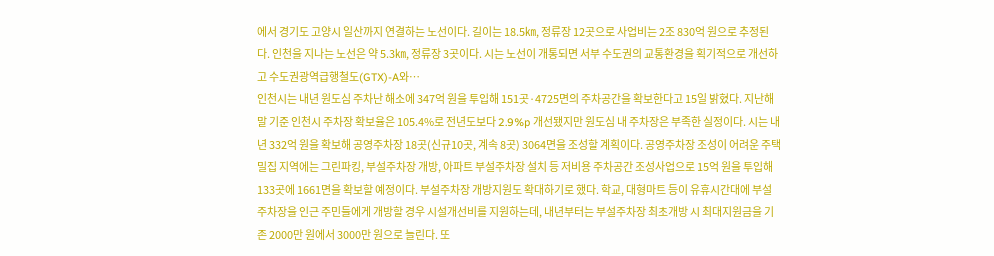에서 경기도 고양시 일산까지 연결하는 노선이다. 길이는 18.5㎞, 정류장 12곳으로 사업비는 2조 830억 원으로 추정된다. 인천을 지나는 노선은 약 5.3㎞, 정류장 3곳이다. 시는 노선이 개통되면 서부 수도권의 교통환경을 획기적으로 개선하고 수도권광역급행철도(GTX)-A와…
인천시는 내년 원도심 주차난 해소에 347억 원을 투입해 151곳·4725면의 주차공간을 확보한다고 15일 밝혔다. 지난해 말 기준 인천시 주차장 확보율은 105.4%로 전년도보다 2.9%p 개선됐지만 원도심 내 주차장은 부족한 실정이다. 시는 내년 332억 원을 확보해 공영주차장 18곳(신규10곳, 계속 8곳) 3064면을 조성할 계획이다. 공영주차장 조성이 어려운 주택 밀집 지역에는 그린파킹, 부설주차장 개방, 아파트 부설주차장 설치 등 저비용 주차공간 조성사업으로 15억 원을 투입해 133곳에 1661면을 확보할 예정이다. 부설주차장 개방지원도 확대하기로 했다. 학교, 대형마트 등이 유휴시간대에 부설주차장을 인근 주민들에게 개방할 경우 시설개선비를 지원하는데, 내년부터는 부설주차장 최초개방 시 최대지원금을 기존 2000만 원에서 3000만 원으로 늘린다. 또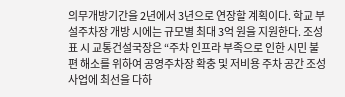의무개방기간을 2년에서 3년으로 연장할 계획이다. 학교 부설주차장 개방 시에는 규모별 최대 3억 원을 지원한다. 조성표 시 교통건설국장은 “주차 인프라 부족으로 인한 시민 불편 해소를 위하여 공영주차장 확충 및 저비용 주차 공간 조성사업에 최선을 다하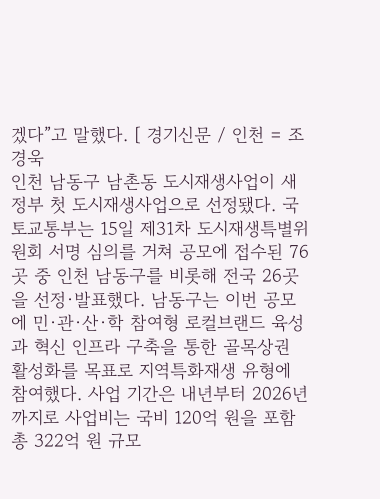겠다”고 말했다. [ 경기신문 / 인천 = 조경욱
인천 남동구 남촌동 도시재생사업이 새 정부 첫 도시재생사업으로 선정됐다. 국토교통부는 15일 제31차 도시재생특별위원회 서명 심의를 거쳐 공모에 접수된 76곳 중 인천 남동구를 비롯해 전국 26곳을 선정·발표했다. 남동구는 이번 공모에 민·관·산·학 참여형 로컬브랜드 육성과 혁신 인프라 구축을 통한 골목상권 활성화를 목표로 지역특화재생 유형에 참여했다. 사업 기간은 내년부터 2026년까지로 사업비는 국비 120억 원을 포함 총 322억 원 규모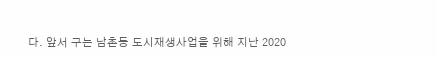다. 앞서 구는 남촌동 도시재생사업을 위해 지난 2020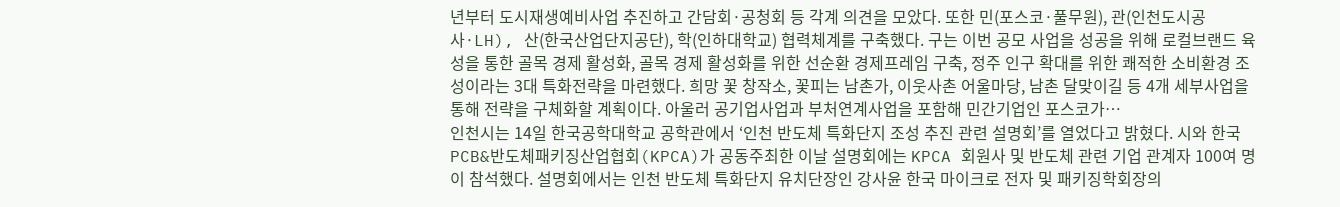년부터 도시재생예비사업 추진하고 간담회·공청회 등 각계 의견을 모았다. 또한 민(포스코·풀무원), 관(인천도시공사·LH), 산(한국산업단지공단), 학(인하대학교) 협력체계를 구축했다. 구는 이번 공모 사업을 성공을 위해 로컬브랜드 육성을 통한 골목 경제 활성화, 골목 경제 활성화를 위한 선순환 경제프레임 구축, 정주 인구 확대를 위한 쾌적한 소비환경 조성이라는 3대 특화전략을 마련했다. 희망 꽃 창작소, 꽃피는 남촌가, 이웃사촌 어울마당, 남촌 달맞이길 등 4개 세부사업을 통해 전략을 구체화할 계획이다. 아울러 공기업사업과 부처연계사업을 포함해 민간기업인 포스코가…
인천시는 14일 한국공학대학교 공학관에서 ‘인천 반도체 특화단지 조성 추진 관련 설명회’를 열었다고 밝혔다. 시와 한국PCB&반도체패키징산업협회(KPCA)가 공동주최한 이날 설명회에는 KPCA 회원사 및 반도체 관련 기업 관계자 100여 명이 참석했다. 설명회에서는 인천 반도체 특화단지 유치단장인 강사윤 한국 마이크로 전자 및 패키징학회장의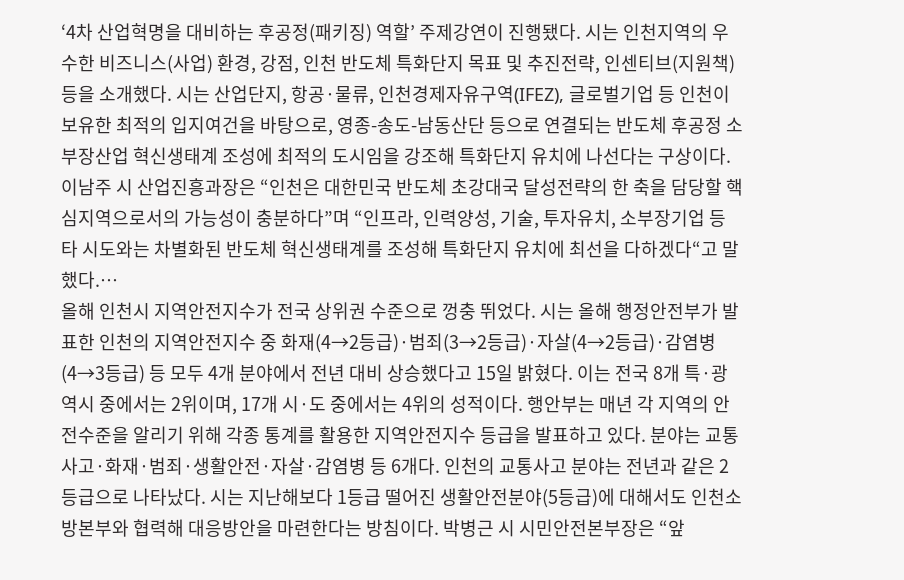‘4차 산업혁명을 대비하는 후공정(패키징) 역할’ 주제강연이 진행됐다. 시는 인천지역의 우수한 비즈니스(사업) 환경, 강점, 인천 반도체 특화단지 목표 및 추진전략, 인센티브(지원책) 등을 소개했다. 시는 산업단지, 항공·물류, 인천경제자유구역(IFEZ), 글로벌기업 등 인천이 보유한 최적의 입지여건을 바탕으로, 영종-송도-남동산단 등으로 연결되는 반도체 후공정 소부장산업 혁신생태계 조성에 최적의 도시임을 강조해 특화단지 유치에 나선다는 구상이다. 이남주 시 산업진흥과장은 “인천은 대한민국 반도체 초강대국 달성전략의 한 축을 담당할 핵심지역으로서의 가능성이 충분하다”며 “인프라, 인력양성, 기술, 투자유치, 소부장기업 등 타 시도와는 차별화된 반도체 혁신생태계를 조성해 특화단지 유치에 최선을 다하겠다“고 말했다.…
올해 인천시 지역안전지수가 전국 상위권 수준으로 껑충 뛰었다. 시는 올해 행정안전부가 발표한 인천의 지역안전지수 중 화재(4→2등급)·범죄(3→2등급)·자살(4→2등급)·감염병(4→3등급) 등 모두 4개 분야에서 전년 대비 상승했다고 15일 밝혔다. 이는 전국 8개 특·광역시 중에서는 2위이며, 17개 시·도 중에서는 4위의 성적이다. 행안부는 매년 각 지역의 안전수준을 알리기 위해 각종 통계를 활용한 지역안전지수 등급을 발표하고 있다. 분야는 교통사고·화재·범죄·생활안전·자살·감염병 등 6개다. 인천의 교통사고 분야는 전년과 같은 2등급으로 나타났다. 시는 지난해보다 1등급 떨어진 생활안전분야(5등급)에 대해서도 인천소방본부와 협력해 대응방안을 마련한다는 방침이다. 박병근 시 시민안전본부장은 “앞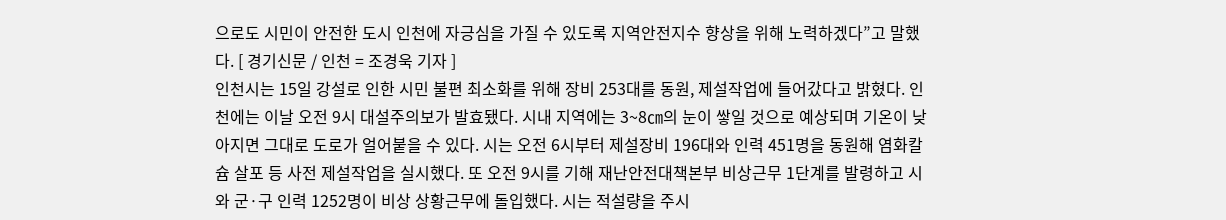으로도 시민이 안전한 도시 인천에 자긍심을 가질 수 있도록 지역안전지수 향상을 위해 노력하겠다”고 말했다. [ 경기신문 / 인천 = 조경욱 기자 ]
인천시는 15일 강설로 인한 시민 불편 최소화를 위해 장비 253대를 동원, 제설작업에 들어갔다고 밝혔다. 인천에는 이날 오전 9시 대설주의보가 발효됐다. 시내 지역에는 3~8㎝의 눈이 쌓일 것으로 예상되며 기온이 낮아지면 그대로 도로가 얼어붙을 수 있다. 시는 오전 6시부터 제설장비 196대와 인력 451명을 동원해 염화칼슘 살포 등 사전 제설작업을 실시했다. 또 오전 9시를 기해 재난안전대책본부 비상근무 1단계를 발령하고 시와 군·구 인력 1252명이 비상 상황근무에 돌입했다. 시는 적설량을 주시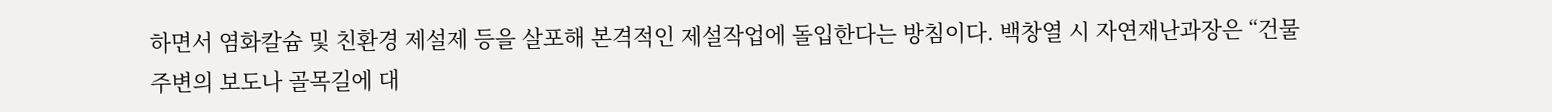하면서 염화칼슘 및 친환경 제설제 등을 살포해 본격적인 제설작업에 돌입한다는 방침이다. 백창열 시 자연재난과장은 “건물 주변의 보도나 골목길에 대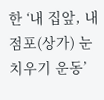한 ‘내 집앞, 내 점포(상가) 눈치우기 운동’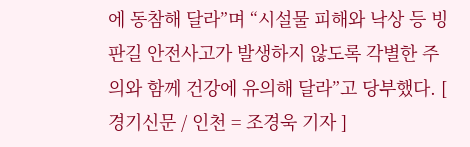에 동참해 달라”며 “시설물 피해와 낙상 등 빙판길 안전사고가 발생하지 않도록 각별한 주의와 함께 건강에 유의해 달라”고 당부했다. [ 경기신문 / 인천 = 조경욱 기자 ]